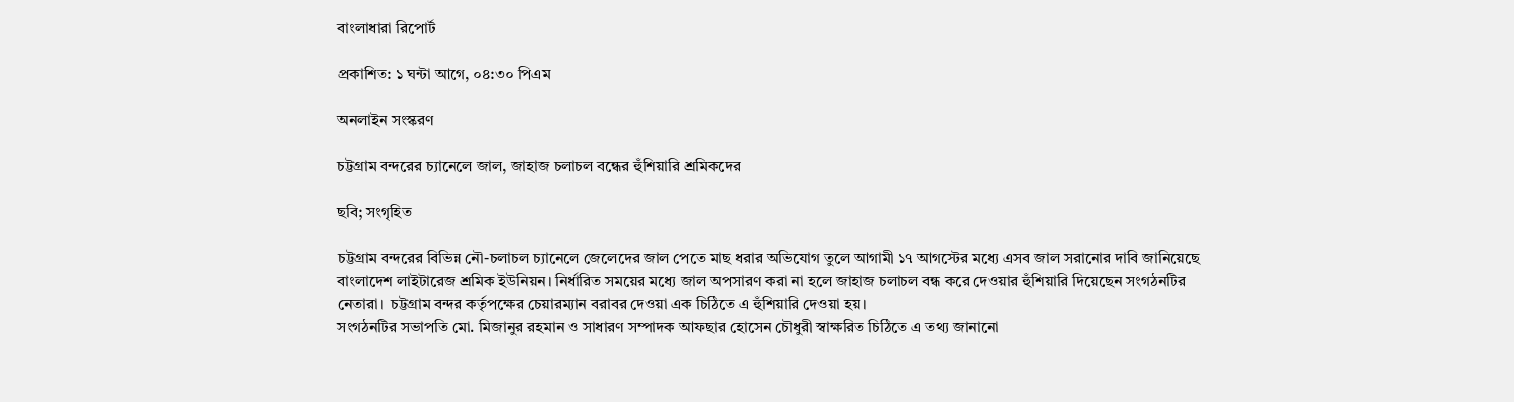বাংলাধারা রিপোর্ট

প্রকাশিত: ১ ঘন্টা আগে, ০৪:৩০ পিএম

অনলাইন সংস্করণ

চট্টগ্রাম বন্দরের চ্যানেলে জাল, জাহাজ চলাচল বন্ধের হুঁশিয়ারি শ্রমিকদের

ছবি; সংগৃহিত

চট্টগ্রাম বন্দরের বিভিন্ন নৌ-চলাচল চ্যানেলে জেলেদের জাল পেতে মাছ ধরার অভিযোগ তুলে আগামী ১৭ আগস্টের মধ্যে এসব জাল সরানোর দাবি জানিয়েছে বাংলাদেশ লাইটারেজ শ্রমিক ইউনিয়ন। নির্ধারিত সময়ের মধ্যে জাল অপসারণ করা না হলে জাহাজ চলাচল বন্ধ করে দেওয়ার হুঁশিয়ারি দিয়েছেন সংগঠনটির নেতারা।  চট্টগ্রাম বন্দর কর্তৃপক্ষের চেয়ারম্যান বরাবর দেওয়া এক চিঠিতে এ হুঁশিয়ারি দেওয়া হয়।
সংগঠনটির সভাপতি মো. মিজানুর রহমান ও সাধারণ সম্পাদক আফছার হোসেন চৌধুরী স্বাক্ষরিত চিঠিতে এ তথ্য জানানো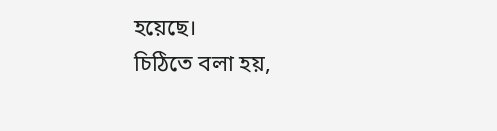হয়েছে।
চিঠিতে বলা হয়,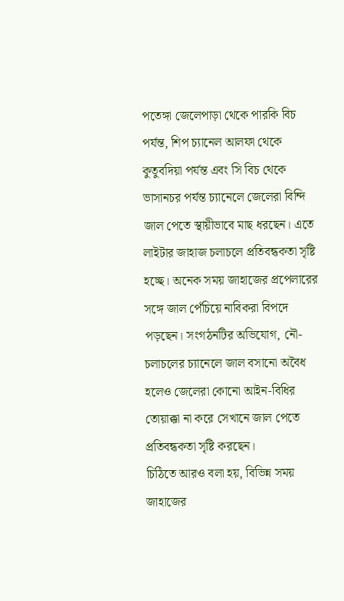পতেঙ্গা জেলেপাড়া থেকে পারকি বিচ পর্যন্ত, শিপ চ্যানেল আলফা থেকে কুতুবদিয়া পর্যন্ত এবং সি বিচ থেকে ভাসানচর পর্যন্ত চ্যানেলে জেলেরা বিন্দি জাল পেতে স্থায়ীভাবে মাছ ধরছেন। এতে লাইটার জাহাজ চলাচলে প্রতিবন্ধকতা সৃষ্টি হচ্ছে। অনেক সময় জাহাজের প্রপেলারের সঙ্গে জাল পেঁচিয়ে নাবিকরা বিপদে পড়ছেন। সংগঠনটির অভিযোগ, নৌ-চলাচলের চ্যানেলে জাল বসানো অবৈধ হলেও জেলেরা কোনো আইন-বিধির তোয়াক্কা না করে সেখানে জাল পেতে প্রতিবন্ধকতা সৃষ্টি করছেন।
চিঠিতে আরও বলা হয়, বিভিন্ন সময় জাহাজের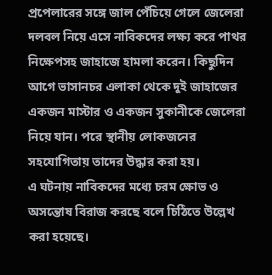প্রপেলারের সঙ্গে জাল পেঁচিয়ে গেলে জেলেরা দলবল নিয়ে এসে নাবিকদের লক্ষ্য করে পাথর নিক্ষেপসহ জাহাজে হামলা করেন। কিছুদিন আগে ভাসানচর এলাকা থেকে দুই জাহাজের একজন মাস্টার ও একজন সুকানীকে জেলেরা নিয়ে যান। পরে স্থানীয় লোকজনের সহযোগিতায় তাদের উদ্ধার করা হয়।
এ ঘটনায় নাবিকদের মধ্যে চরম ক্ষোভ ও অসন্তোষ বিরাজ করছে বলে চিঠিতে উল্লেখ করা হয়েছে।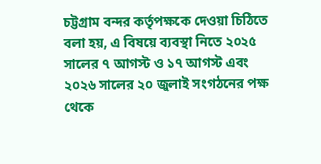চট্টগ্রাম বন্দর কর্তৃপক্ষকে দেওয়া চিঠিতে বলা হয়, এ বিষয়ে ব্যবস্থা নিতে ২০২৫ সালের ৭ আগস্ট ও ১৭ আগস্ট এবং ২০২৬ সালের ২০ জুলাই সংগঠনের পক্ষ থেকে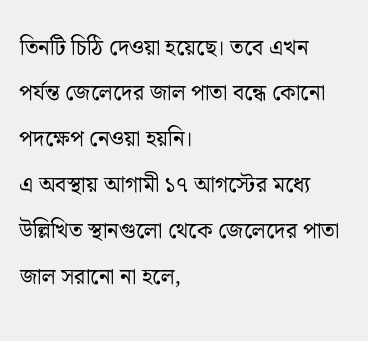তিনটি চিঠি দেওয়া হয়েছে। তবে এখন পর্যন্ত জেলেদের জাল পাতা বন্ধে কোনো পদক্ষেপ নেওয়া হয়নি।
এ অবস্থায় আগামী ১৭ আগস্টের মধ্যে উল্লিখিত স্থানগুলো থেকে জেলেদের পাতা জাল সরানো না হলে,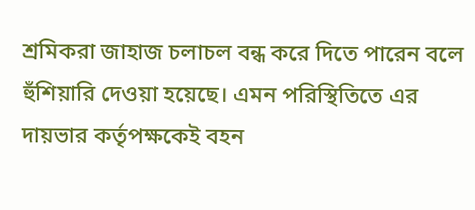শ্রমিকরা জাহাজ চলাচল বন্ধ করে দিতে পারেন বলে হুঁশিয়ারি দেওয়া হয়েছে। এমন পরিস্থিতিতে এর দায়ভার কর্তৃপক্ষকেই বহন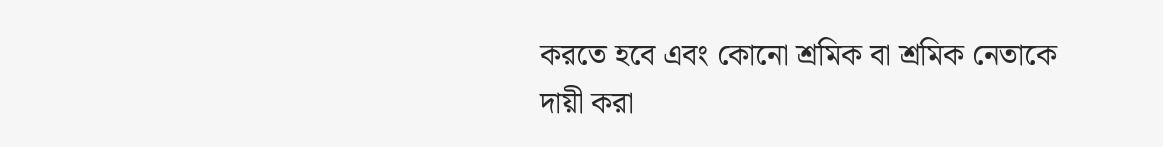করতে হবে এবং কোনো শ্রমিক বা শ্রমিক নেতাকে দায়ী করা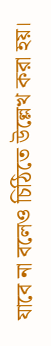যাবে না বলেও চিঠিতে উল্লেখ করা হয়।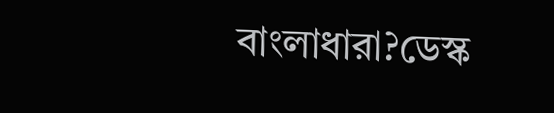বাংলাধারা?ডেস্ক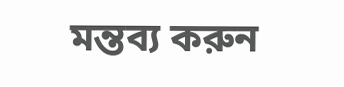মন্তব্য করুন